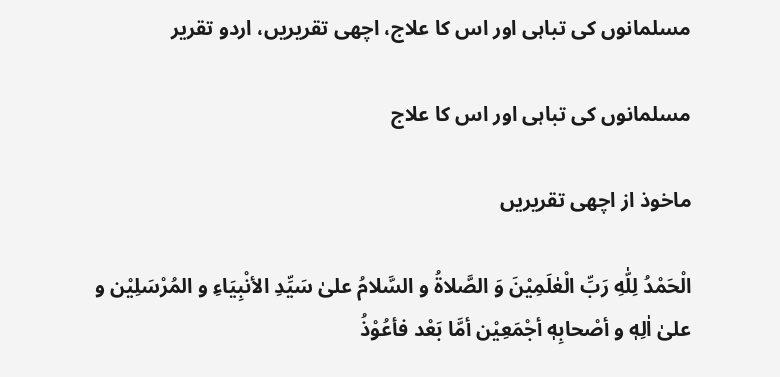مسلمانوں کی تباہی اور اس کا علاج، اچھی تقریریں، اردو تقریر

مسلمانوں کی تباہی اور اس کا علاج

ماخوذ از اچھی تقریریں

الْحَمْدُ لِلّٰهِ رَبِّ الْعٰلَمِیْنَ وَ الصَّلاۃُ و السَّلامُ علیٰ سَیِّدِ الأنْبِیَاءِ و المُرْسَلِیْن و علیٰ اٰلِهٖ و أصْحابِهٖ أجْمَعِیْن أمَّا بَعْد فأعُوْذُ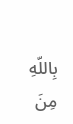بِاللّهِ مِنَ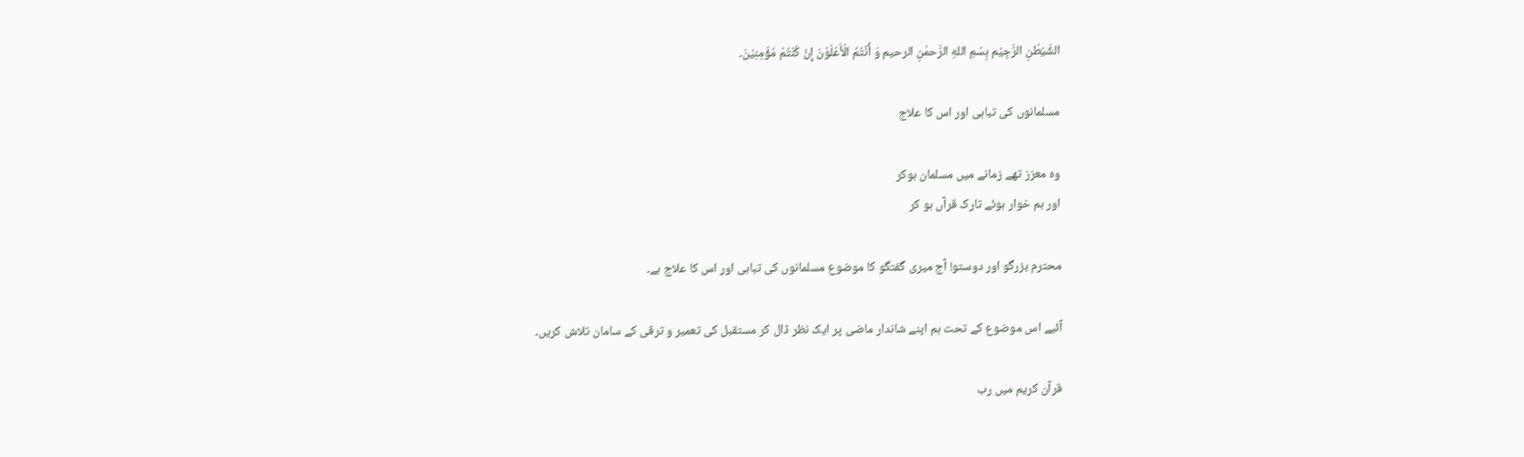الشَّیْطٰنِ الرَّجِیْم بِسْمِ اللهِ الرَّحمٰنِ الرحیم وَ أَنْتُمُ الْأَعْلَوْنَ إِنْ کُنْتُمْ مُؤْمِنِیْنَ۔

مسلمانوں کی تباہی اور اس کا علاج

وہ معزز تھے زمانے میں مسلمان ہوکر
اور ہم خوار ہوئے تارک قرآں ہو کر

محترم بزرگو اور دوستو! آج میری گفتگو کا موضوع مسلمانوں کی تباہی اور اس کا علاج ہے۔

آئیے اس موضوع کے تحت ہم اپنے شاندار ماضی پر ایک نظر ڈال کر مستقبل کی تعمیر و ترقی کے سامان تلاش کریں۔

قرآن کریم میں رب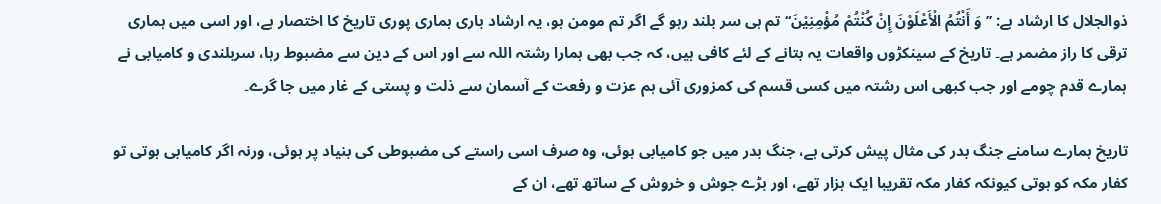ذوالجلال کا ارشاد ہے: ’’وَ أَنْتُمُ الْأَعْلَوْنَ إِنْ کُنْتُمْ مُؤْمِنِیْنَ‘‘ تم ہی سر بلند رہو گے اگر تم مومن ہو، یہ ارشاد باری ہماری پوری تاریخ کا اختصار ہے، اور اسی میں ہماری ترقی کا راز مضمر ہے۔ تاریخ کے سینکڑوں واقعات یہ بتانے کے لئے کافی ہیں، کہ جب بھی ہمارا رشتہ اللہ سے اور اس کے دین سے مضبوط رہا، سربلندی و کامیابی نے ہمارے قدم چومے اور جب کبھی اس رشتہ میں کسی قسم کی کمزوری آئی ہم عزت و رفعت کے آسمان سے ذلت و پستی کے غار میں جا گرے۔

تاریخ ہمارے سامنے جنگ بدر کی مثال پیش کرتی ہے، جنگ بدر میں جو کامیابی ہوئی، وہ صرف اسی راستے کی مضبوطی کی بنیاد پر ہوئی، ورنہ اگر کامیابی ہوتی تو کفار مکہ کو ہوتی کیونکہ کفار مکہ تقریبا ایک ہزار تھے، اور بڑے جوش و خروش کے ساتھ تھے، ان کے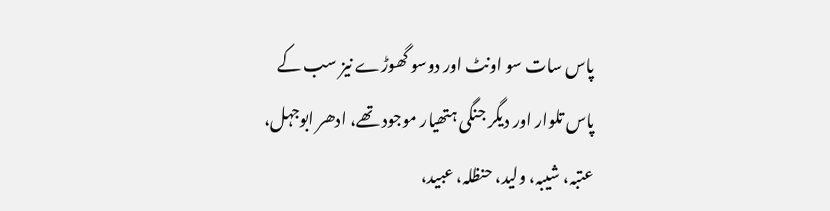پاس سات سو اونٹ اور دوسو گھوڑے نیز سب کے پاس تلوار اور دیگر جنگی ہتھیار موجود تھے، ادھر ابوجہل، عتبہ، شیبہ، ولید، حنظلہ، عبید،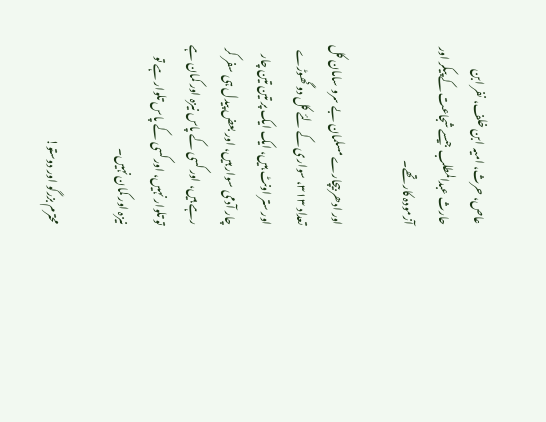عاص، حرث، امیہ ابن خلف، نفر ابن حارث عبدالمطلب جیسے شجاعت کے پیکر اور آزمودہ کار تھے۔

اور ادھر بیچارے مسلمان بے سرو سامان کل تعداد ۳۱۳، سواری کے لئے کل دو گھوڑے اور ستر اونٹ ہیں، ایک ایک پر تین تین چار چار آدمی سوار ہیں، اور بعض پیدل ہی سفر کر رہے ہیں، اور کسی کے پاس نیزہ اور کمان ہے تو تلوار نہیں، اور کسی کے پاس تلوار ہے تو نیزہ اور کمان نہیں۔

محترم بزرگو اور دوستو!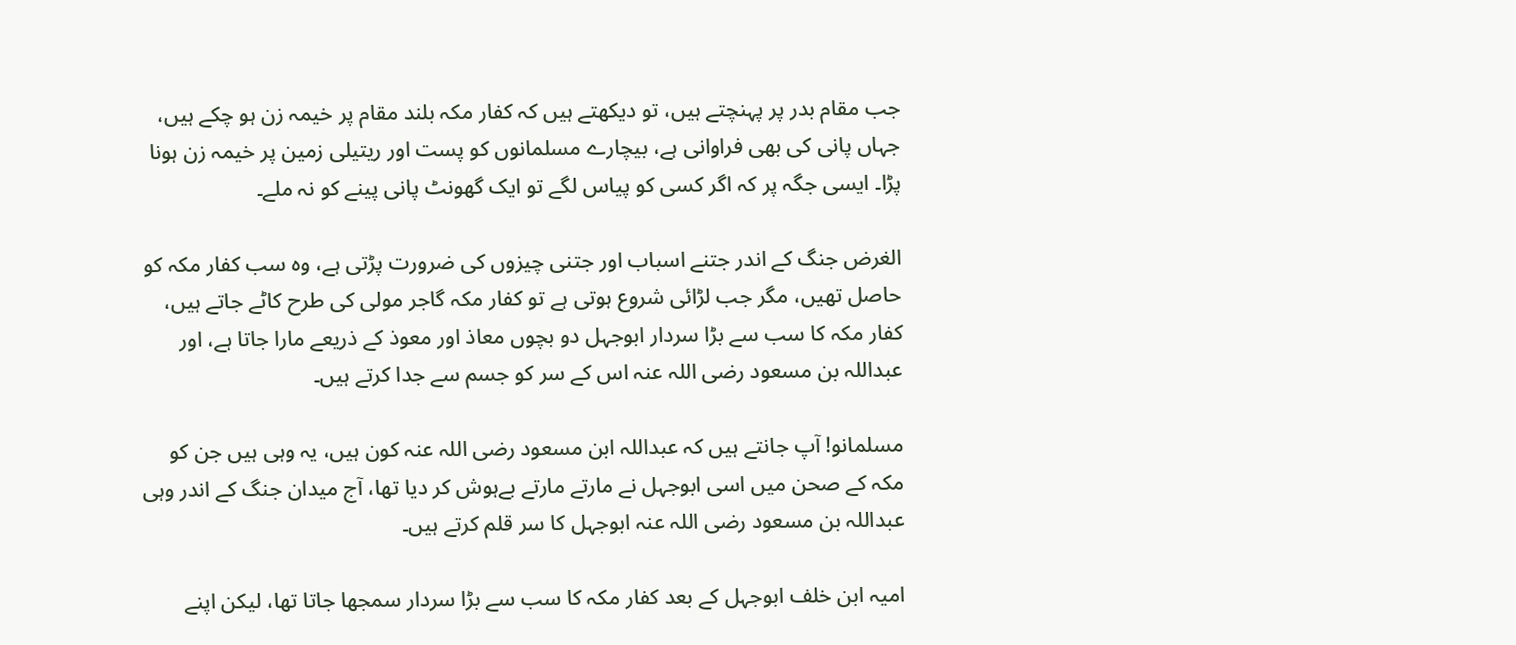جب مقام بدر پر پہنچتے ہیں، تو دیکھتے ہیں کہ کفار مکہ بلند مقام پر خیمہ زن ہو چکے ہیں، جہاں پانی کی بھی فراوانی ہے، بیچارے مسلمانوں کو پست اور ریتیلی زمین پر خیمہ زن ہونا پڑا۔ ایسی جگہ پر کہ اگر کسی کو پیاس لگے تو ایک گھونٹ پانی پینے کو نہ ملے۔

الغرض جنگ کے اندر جتنے اسباب اور جتنی چیزوں کی ضرورت پڑتی ہے، وہ سب کفار مکہ کو حاصل تھیں، مگر جب لڑائی شروع ہوتی ہے تو کفار مکہ گاجر مولی کی طرح کاٹے جاتے ہیں، کفار مکہ کا سب سے بڑا سردار ابوجہل دو بچوں معاذ اور معوذ کے ذریعے مارا جاتا ہے، اور عبداللہ بن مسعود رضی اللہ عنہ اس کے سر کو جسم سے جدا کرتے ہیں۔

مسلمانو! آپ جانتے ہیں کہ عبداللہ ابن مسعود رضی اللہ عنہ کون ہیں، یہ وہی ہیں جن کو مکہ کے صحن میں اسی ابوجہل نے مارتے مارتے بےہوش کر دیا تھا، آج میدان جنگ کے اندر وہی عبداللہ بن مسعود رضی اللہ عنہ ابوجہل کا سر قلم کرتے ہیں۔

امیہ ابن خلف ابوجہل کے بعد کفار مکہ کا سب سے بڑا سردار سمجھا جاتا تھا، لیکن اپنے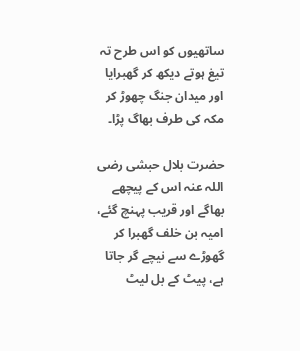ساتھیوں کو اس طرح تہ تیغ ہوتے دیکھ کر گھبرایا اور میدان جنگ چھوڑ کر مکہ کی طرف بھاگ پڑا۔

حضرت بلال حبشی رضی اللہ عنہ اس کے پیچھے بھاگے اور قریب پہنچ گئے، امیہ بن خلف گھبرا کر گھوڑے سے نیچے گر جاتا ہے، پیٹ کے بل لیٹ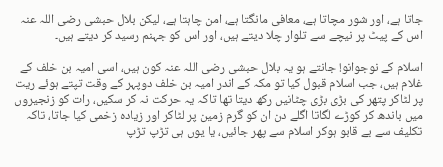جاتا ہے، اور شور مچاتا ہے، معافی مانگتا ہے، امن چاہتا ہے، لیکن بلال حبشی رضی اللہ عنہ اس کے پیٹ پر نیچے سے تلوار چلا دیتے ہیں، اور اس کو جہنم رسید کر دیتے ہیں۔

اسلام کے نوجوانو! جانتے ہو یہ بلال حبشی رضی اللہ عنہ کون ہیں، اسی امیہ بن خلف کے غلام ہیں، جب اسلام قبول کیا تو مکہ کے اندر امیہ بن خلف دوپہر کے وقت تپتے ہوئے ریت پر لٹاکر پتھر کی بڑی بڑی چٹانیں رکھ دیتا تھا تاکہ یہ حرکت نہ کر سکیں، رات کو زنجیروں میں باندھ کر کوڑے لگاتا اگلے دن ان کو گرم زمین پر لٹاکر اور زیادہ زخمی کیا جاتا، تاکہ تکلیف سے بے قابو ہوکر اسلام سے پھر جائیں، یا یوں ہی تڑپ تڑپ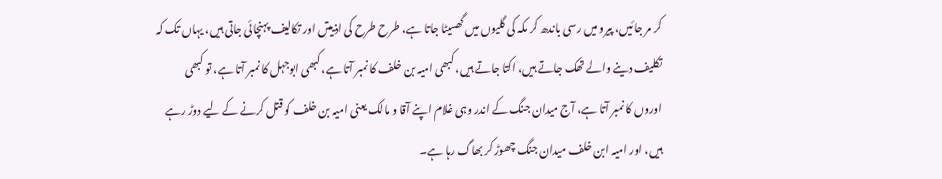کر مر جائیں، پیرو میں رسی باندھ کر مکہ کی گلیوں میں گھسیٹا جاتا ہے، طرح طرح کی اذییتں اور تکالیف پہنچائی جاتی ہیں، یہاں تک کہ تکلیف دینے والے تھک جاتے ہیں، اکتا جاتے ہیں، کبھی امیہ بن خلف کا نمبر آتا ہے، کبھی ابوجہل کا نمبر آتا ہے، تو کبھی اوروں کا نمبر آتا ہے، آج میدان جنگ کے اندر وہی غلام اپنے آقا و مالک یعنی امیہ بن خلف کو قتل کرنے کے لیے دوڑ رہے ہیں، اور امیہ ابن خلف میدان جنگ چھوڑ کر بھاگ رہا ہے۔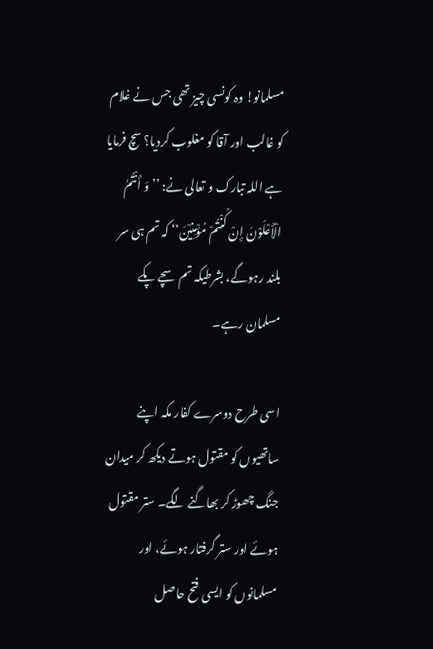مسلمانو! وہ کونسی چیز تھی جس نے غلام کو غالب اور آقا کو مغلوب کردیا؟ سچ فرمایا ہے اللہ تبارک و تعالی نے: ’’وَ أَنْتُمُ الْأَعْلَوْنَ إِنْ کُنْتُمْ مُؤْمِنِیْنَ‘‘ کہ تم ہی سر بلند رہوگے، بشرطیکہ تم سچے پکے مسلمان رہے۔

اسی طرح دوسرے کفار مکہ اپنے ساتھیوں کو مقتول ہوتے دیکھ کر میدان جنگ چھوڑ کر بھاگنے لگے۔ ستر مقتول ہوئے اور ستر گرفتار ہوئے، اور مسلمانوں کو ایسی فتح حاصل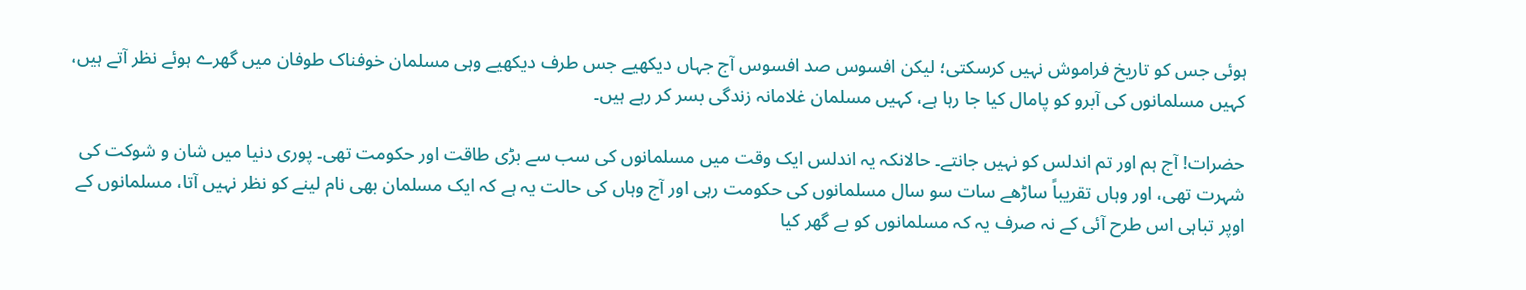ہوئی جس کو تاریخ فراموش نہیں کرسکتی؛ لیکن افسوس صد افسوس آج جہاں دیکھیے جس طرف دیکھیے وہی مسلمان خوفناک طوفان میں گھرے ہوئے نظر آتے ہیں، کہیں مسلمانوں کی آبرو کو پامال کیا جا رہا ہے، کہیں مسلمان غلامانہ زندگی بسر کر رہے ہیں۔

حضرات! آج ہم اور تم اندلس کو نہیں جانتے۔ حالانکہ یہ اندلس ایک وقت میں مسلمانوں کی سب سے بڑی طاقت اور حکومت تھی۔ پوری دنیا میں شان و شوکت کی شہرت تھی، اور وہاں تقریباً ساڑھے سات سو سال مسلمانوں کی حکومت رہی اور آج وہاں کی حالت یہ ہے کہ ایک مسلمان بھی نام لینے کو نظر نہیں آتا، مسلمانوں کے اوپر تباہی اس طرح آئی کے نہ صرف یہ کہ مسلمانوں کو بے گھر کیا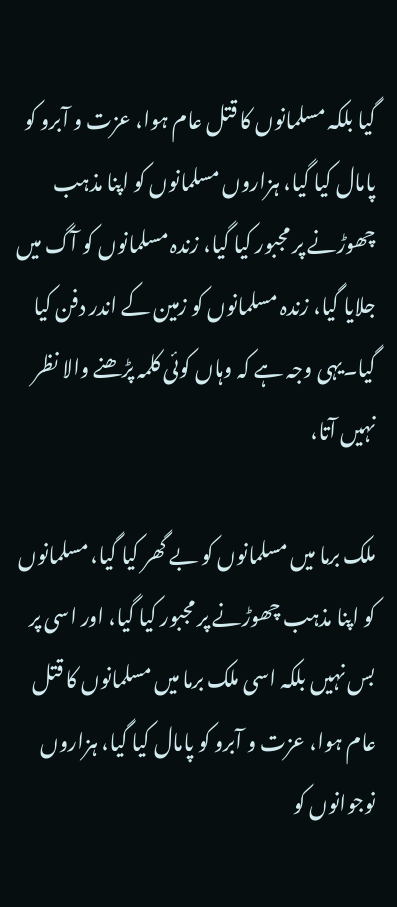گیا بلکہ مسلمانوں کا قتل عام ہوا، عزت و آبرو کو پامال کیا گیا، ہزاروں مسلمانوں کو اپنا مذہب چھوڑنے پر مجبور کیا گیا، زندہ مسلمانوں کو آگ میں جلایا گیا، زندہ مسلمانوں کو زمین کے اندر دفن کیا گیا۔یہی وجہ ہے کہ وہاں کوئی کلمہ پڑھنے والا نظر نہیں آتا،

ملک برما میں مسلمانوں کو بے گھر کیا گیا، مسلمانوں کو اپنا مذہب چھوڑنے پر مجبور کیا گیا، اور اسی پر بس نہیں بلکہ اسی ملک برما میں مسلمانوں کا قتل عام ہوا، عزت و آبرو کو پامال کیا گیا، ہزاروں نوجوانوں کو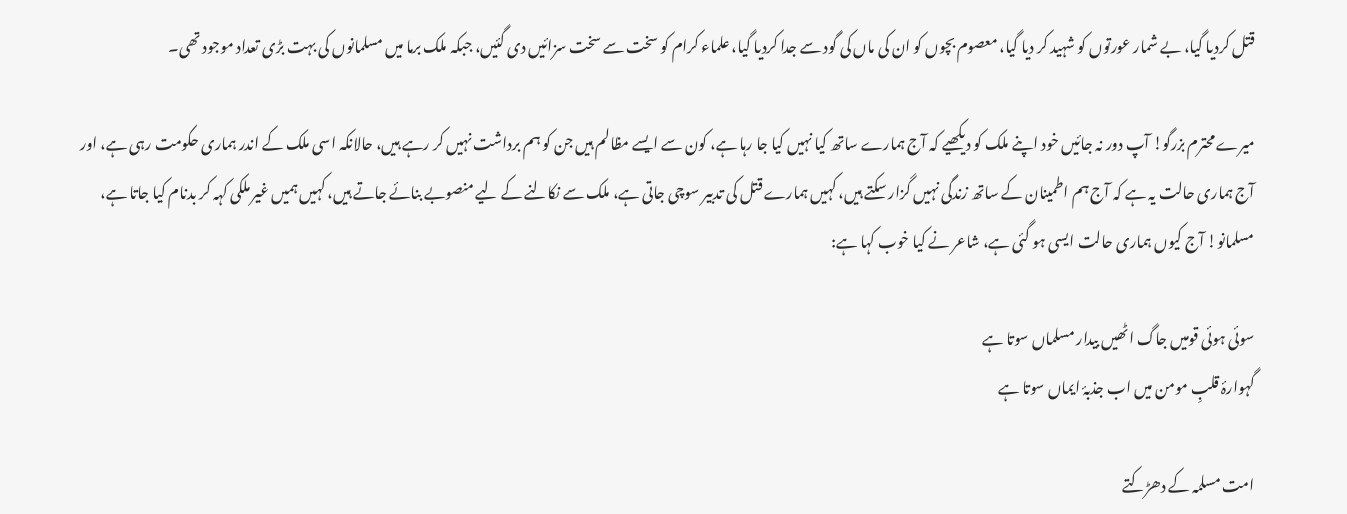قتل کردیا گیا، بے شمار عورتوں کو شہید کر دیا گیا، معصوم بچوں کو ان کی ماں کی گود سے جدا کردیا گیا، علماء کرام کو سخت سے سخت سزائیں دی گئیں، جبکہ ملک برما میں مسلمانوں کی بہت بڑی تعداد موجود تھی۔

میرے محترم بزرگو! آپ دور نہ جائیں خود اپنے ملک کو دیکھیے کہ آج ہمارے ساتھ کیا نہیں کیا جا رہا ہے، کون سے ایسے مظالم ہیں جن کو ہم برداشت نہیں کر رہے ہیں، حالانکہ اسی ملک کے اندر ہماری حکومت رہی ہے، اور آج ہماری حالت یہ ہے کہ آج ہم اطمینان کے ساتھ زندگی نہیں گزار سکتے ہیں، کہیں ہمارے قتل کی تدبیر سوچی جاتی ہے، ملک سے نکالنے کے لیے منصوبے بنائے جاتے ہیں، کہیں ہمیں غیر ملکی کہہ کر بدنام کیا جاتا ہے، مسلمانو! آج کیوں ہماری حالت ایسی ہو گئی ہے، شاعر نے کیا خوب کہا ہے:

سوئی ہوئی قومیں جاگ اٹھیں بیدار مسلماں سوتا ہے
گہوارۂ قلبِ مومن میں اب جذبۂ ایماں سوتا ہے

امت مسلمہ کے دھڑکتے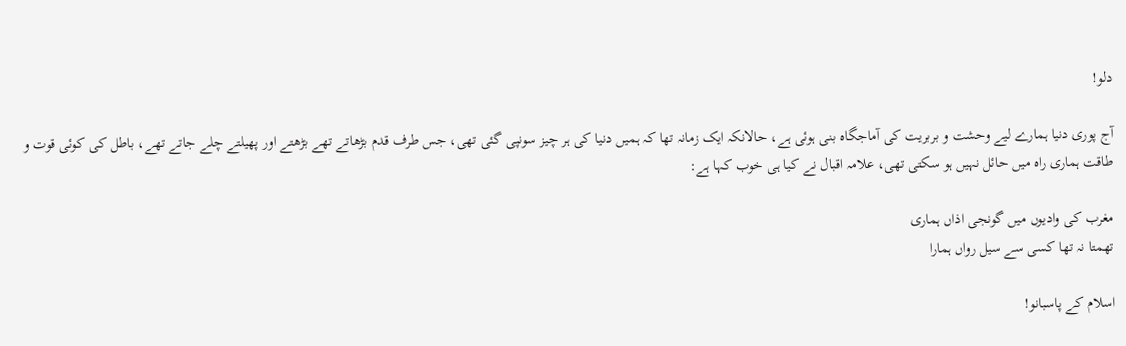دلو!

آج پوری دنیا ہمارے لیے وحشت و بربریت کی آماجگاہ بنی ہوئی ہے، حالانکہ ایک زمانہ تھا کہ ہمیں دنیا کی ہر چیز سونپی گئی تھی، جس طرف قدم بڑھاتے تھے بڑھتے اور پھیلتے چلے جاتے تھے، باطل کی کوئی قوت و طاقت ہماری راہ میں حائل نہیں ہو سکتی تھی، علامہ اقبال نے کیا ہی خوب کہا ہے:

مغرب کی وادیوں میں گونجی اذاں ہماری
تھمتا نہ تھا کسی سے سیل رواں ہمارا

اسلام کے پاسبانو!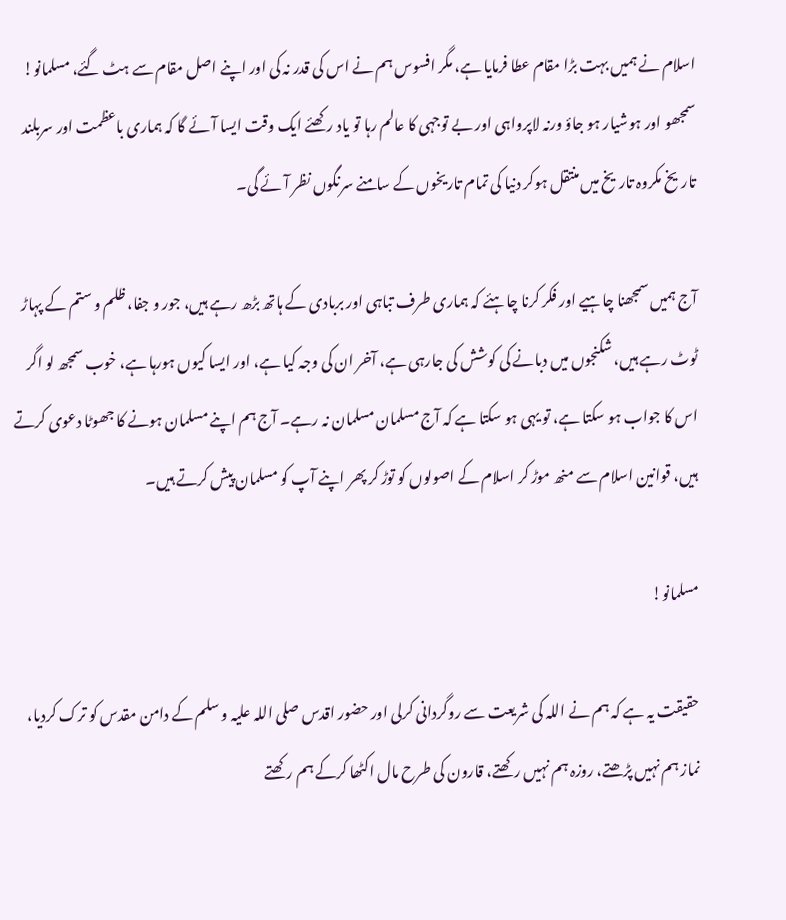اسلام نے ہمیں بہت بڑا مقام عطا فرمایا ہے، مگر افسوس ہم نے اس کی قدر نہ کی اور اپنے اصل مقام سے ہٹ گئے، مسلمانو! سمجھو اور ہوشیار ہو جاؤ ورنہ لاپرواہی اور بے توجہی کا عالم رہا تو یاد رکھئے ایک وقت ایسا آئے گا کہ ہماری باعظمت اور سربلند تاریخ مکروہ تاریخ میں منتقل ہوکر دنیا کی تمام تاریخوں کے سامنے سرنگوں نظر آئے گی۔

آج ہمیں سمجھنا چاہیے اور فکر کرنا چاہئے کہ ہماری طرف تباہی اور بربادی کے ہاتھ بڑھ رہے ہیں، جور و جفا، ظلم و ستم کے پہاڑ ٹوٹ رہے ہیں، شکنجوں میں دبانے کی کوشش کی جارہی ہے، آخر ان کی وجہ کیا ہے، اور ایسا کیوں ہورہا ہے، خوب سمجھ لو اگر اس کا جواب ہو سکتا ہے، تو یہی ہو سکتا ہے کہ آج مسلمان مسلمان نہ رہے۔ آج ہم اپنے مسلمان ہونے کا جھوٹا دعوی کرتے ہیں، قوانین اسلام سے منھ موڑ کر اسلام کے اصولوں کو توڑ کر پھر اپنے آپ کو مسلمان پیش کرتے ہیں۔

مسلمانو!

حقیقت یہ ہے کہ ہم نے اللہ کی شریعت سے روگردانی کرلی اور حضور اقدس صلی اللہ علیہ و سلم کے دامن مقدس کو ترک کردیا، نماز ہم نہیں پڑھتے، روزہ ہم نہیں رکھتے، قارون کی طرح مال اکٹھا کرکے ہم رکھتے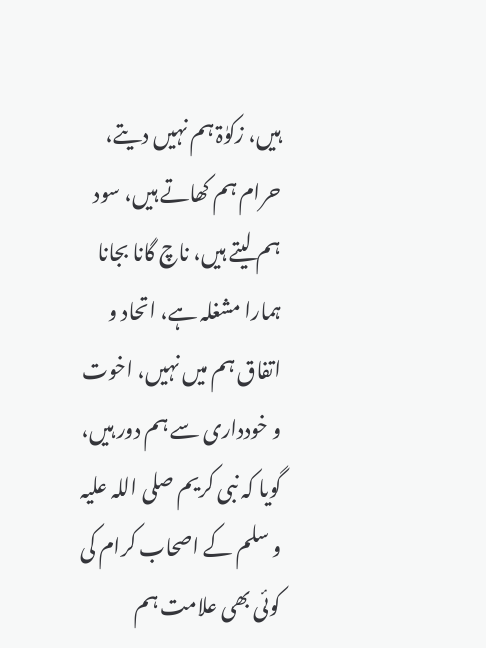ہیں، زکوٰۃ ہم نہیں دیتے، حرام ہم کھاتے ہیں، سود ہم لیتے ہیں، ناچ گانا بجانا ہمارا مشغلہ ہے، اتحاد و اتفاق ہم میں نہیں، اخوت و خودداری سے ہم دور ہیں، گویا کہ نبی کریم صلی اللہ علیہ و سلم کے اصحاب کرام کی کوئی بھی علامت ہم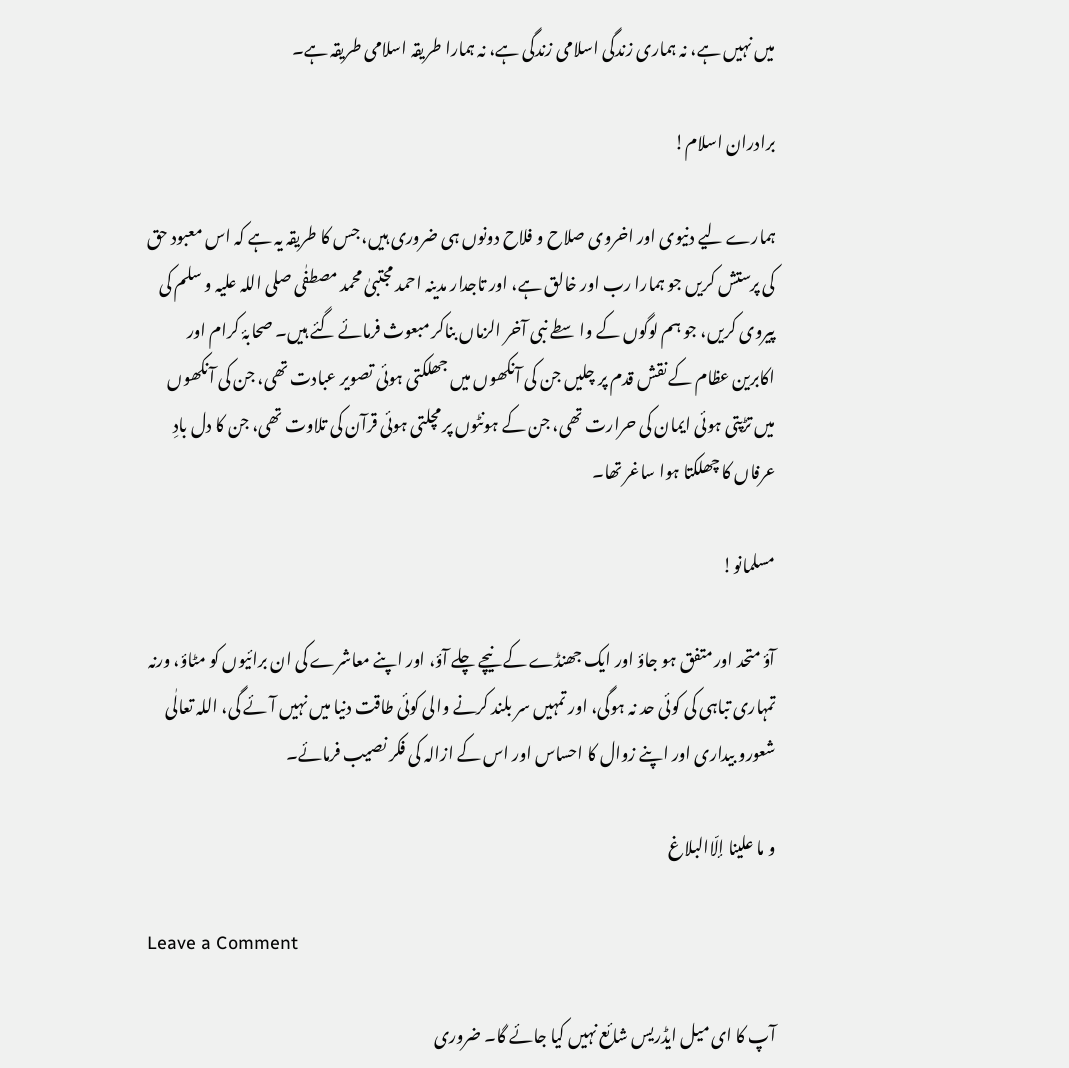میں نہیں ہے، نہ ہماری زندگی اسلامی زندگی ہے، نہ ہمارا طریقہ اسلامی طریقہ ہے۔

برادران اسلام!

ہمارے لیے دنیوی اور اخروی صلاح و فلاح دونوں ہی ضروری ہیں، جس کا طریقہ یہ ہے کہ اس معبود حق کی پرستش کریں جو ہمارا رب اور خالق ہے، اور تاجدار مدینہ احمد مجتبیٰ محمد مصطفٰی صلی اللہ علیہ و سلم کی پیروی کریں، جو ہم لوگوں کے واسطے نبی آخر الزماں بناکر مبعوث فرمائے گئے ہیں۔ صحابۂ کرام اور اکابرین عظام کے نقش قدم پر چلیں جن کی آنکھوں میں جھلکتی ہوئی تصویر عبادت تھی، جن کی آنکھوں میں تڑپتی ہوئی ایمان کی حرارت تھی، جن کے ہونٹوں پر مچلتی ہوئی قرآن کی تلاوت تھی، جن کا دل بادِ عرفاں کا چھلکتا ہوا ساغر تھا۔

مسلمانو!

آؤ متحد اور متفق ہو جاؤ اور ایک جھنڈے کے نیچے چلے آؤ، اور اپنے معاشرے کی ان برائیوں کو مٹاؤ، ورنہ تمہاری تباہی کی کوئی حد نہ ہوگی، اور تمہیں سر بلند کرنے والی کوئی طاقت دنیا میں نہیں آئے گی، اللہ تعالٰی شعورو بیداری اور اپنے زوال کا احساس اور اس کے ازالہ کی فکر نصیب فرمائے۔

و ما علینا إلّاالبلاغ

Leave a Comment

آپ کا ای میل ایڈریس شائع نہیں کیا جائے گا۔ ضروری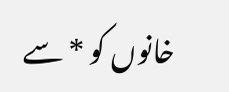خانوں کو * سے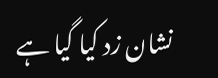نشان زد کیا گیا ہے